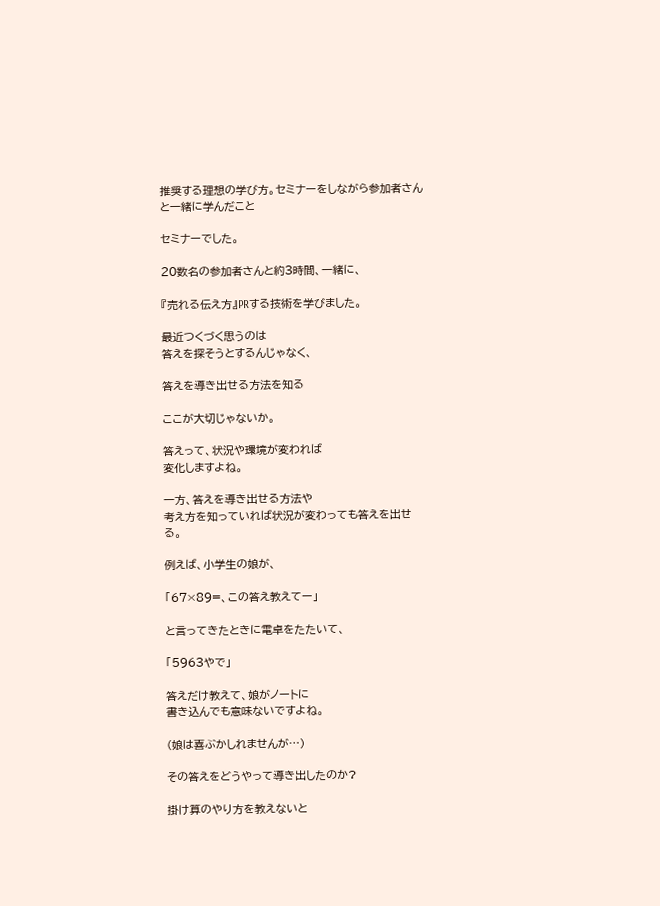推奨する理想の学び方。セミナーをしながら参加者さんと一緒に学んだこと

セミナーでした。

20数名の参加者さんと約3時間、一緒に、

『売れる伝え方』PRする技術を学びました。

最近つくづく思うのは
答えを探そうとするんじゃなく、

答えを導き出せる方法を知る

ここが大切じゃないか。

答えって、状況や環境が変われば
変化しますよね。

一方、答えを導き出せる方法や
考え方を知っていれば状況が変わっても答えを出せる。

例えば、小学生の娘が、

「67×89=、この答え教えてー」

と言ってきたときに電卓をたたいて、

「5963やで」

答えだけ教えて、娘がノートに
書き込んでも意味ないですよね。

(娘は喜ぶかしれませんが…)

その答えをどうやって導き出したのか?

掛け算のやり方を教えないと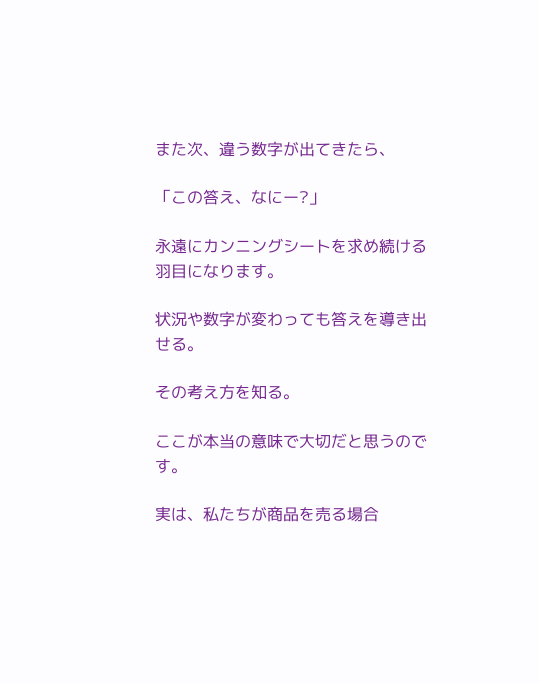また次、違う数字が出てきたら、

「この答え、なにー?」

永遠にカンニングシートを求め続ける羽目になります。

状況や数字が変わっても答えを導き出せる。

その考え方を知る。

ここが本当の意味で大切だと思うのです。

実は、私たちが商品を売る場合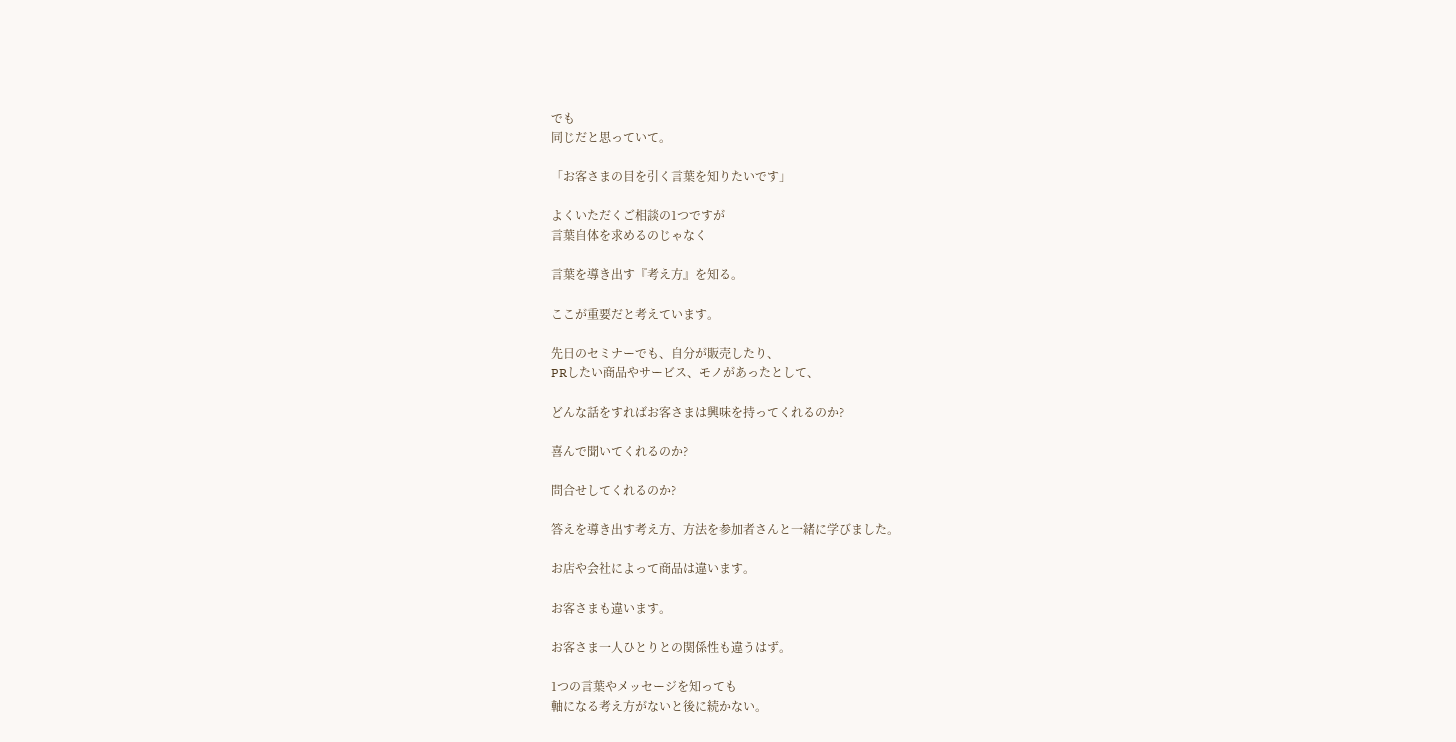でも
同じだと思っていて。

「お客さまの目を引く言葉を知りたいです」

よくいただくご相談の1つですが
言葉自体を求めるのじゃなく

言葉を導き出す『考え方』を知る。

ここが重要だと考えています。

先日のセミナーでも、自分が販売したり、
PRしたい商品やサービス、モノがあったとして、

どんな話をすればお客さまは興味を持ってくれるのか?

喜んで聞いてくれるのか?

問合せしてくれるのか?

答えを導き出す考え方、方法を参加者さんと一緒に学びました。

お店や会社によって商品は違います。

お客さまも違います。

お客さま一人ひとりとの関係性も違うはず。

1つの言葉やメッセージを知っても
軸になる考え方がないと後に続かない。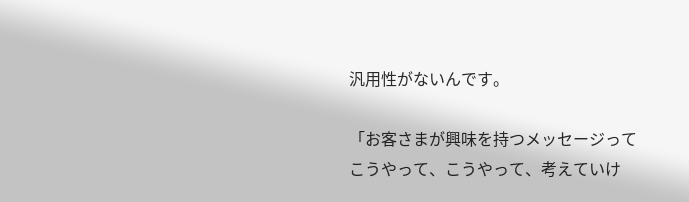汎用性がないんです。

「お客さまが興味を持つメッセージって
こうやって、こうやって、考えていけ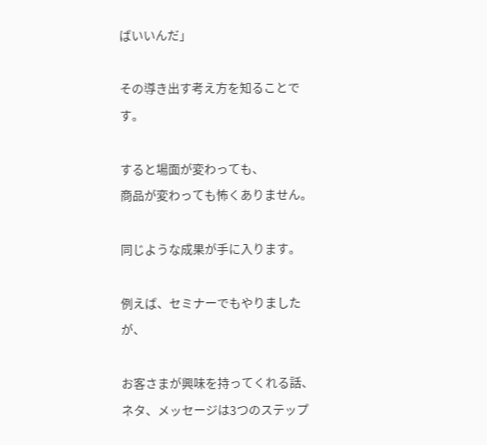ばいいんだ」

その導き出す考え方を知ることです。

すると場面が変わっても、
商品が変わっても怖くありません。

同じような成果が手に入ります。

例えば、セミナーでもやりましたが、

お客さまが興味を持ってくれる話、
ネタ、メッセージは3つのステップ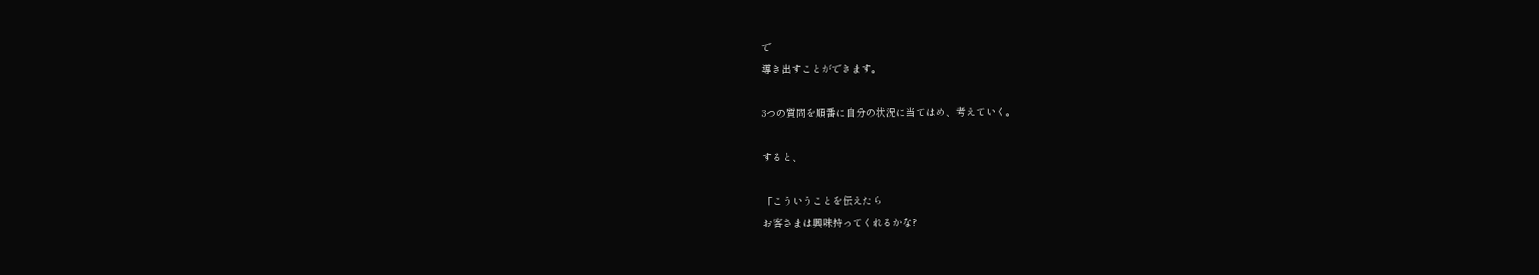で
導き出すことができます。

3つの質問を順番に自分の状況に当てはめ、考えていく。

すると、

「こういうことを伝えたら
お客さまは興味持ってくれるかな?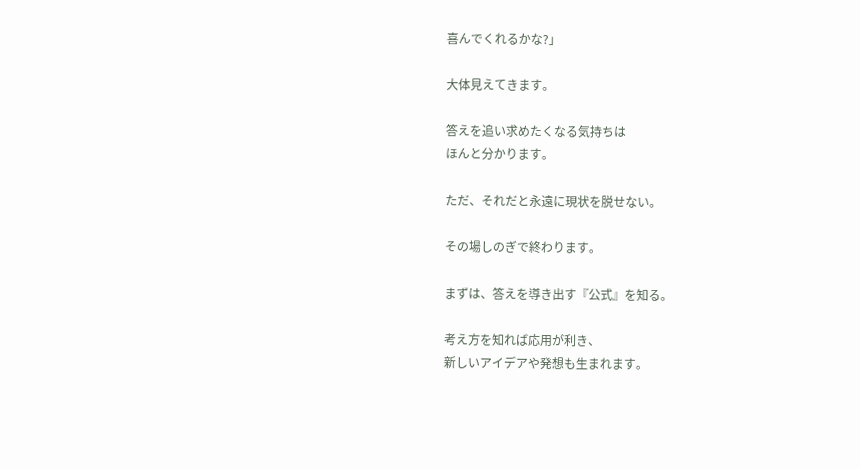喜んでくれるかな?」

大体見えてきます。

答えを追い求めたくなる気持ちは
ほんと分かります。

ただ、それだと永遠に現状を脱せない。

その場しのぎで終わります。

まずは、答えを導き出す『公式』を知る。

考え方を知れば応用が利き、
新しいアイデアや発想も生まれます。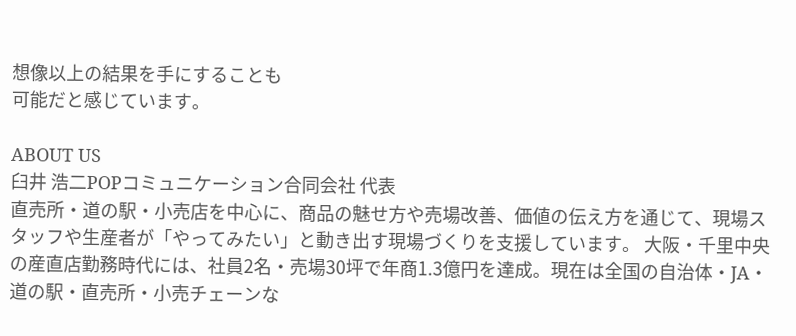想像以上の結果を手にすることも
可能だと感じています。

ABOUT US
臼井 浩二POPコミュニケーション合同会社 代表
直売所・道の駅・小売店を中心に、商品の魅せ方や売場改善、価値の伝え方を通じて、現場スタッフや生産者が「やってみたい」と動き出す現場づくりを支援しています。 大阪・千里中央の産直店勤務時代には、社員2名・売場30坪で年商1.3億円を達成。現在は全国の自治体・JA・道の駅・直売所・小売チェーンな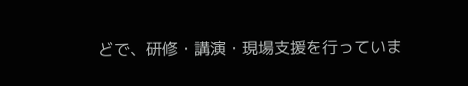どで、研修・講演・現場支援を行っていま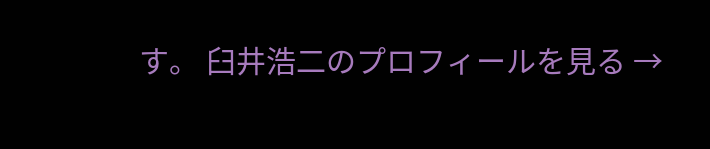す。 臼井浩二のプロフィールを見る →